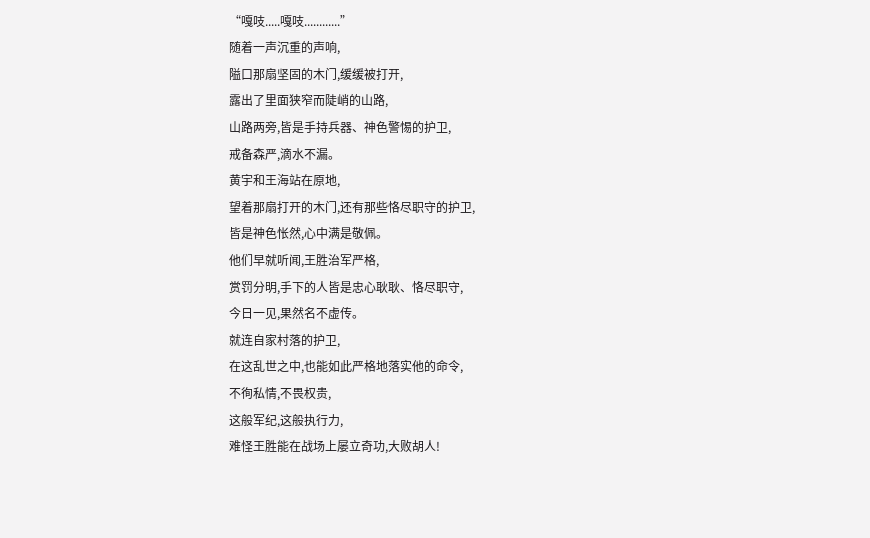“嘎吱.....嘎吱............”
随着一声沉重的声响,
隘口那扇坚固的木门,缓缓被打开,
露出了里面狭窄而陡峭的山路,
山路两旁,皆是手持兵器、神色警惕的护卫,
戒备森严,滴水不漏。
黄宇和王海站在原地,
望着那扇打开的木门,还有那些恪尽职守的护卫,
皆是神色怅然,心中满是敬佩。
他们早就听闻,王胜治军严格,
赏罚分明,手下的人皆是忠心耿耿、恪尽职守,
今日一见,果然名不虚传。
就连自家村落的护卫,
在这乱世之中,也能如此严格地落实他的命令,
不徇私情,不畏权贵,
这般军纪,这般执行力,
难怪王胜能在战场上屡立奇功,大败胡人!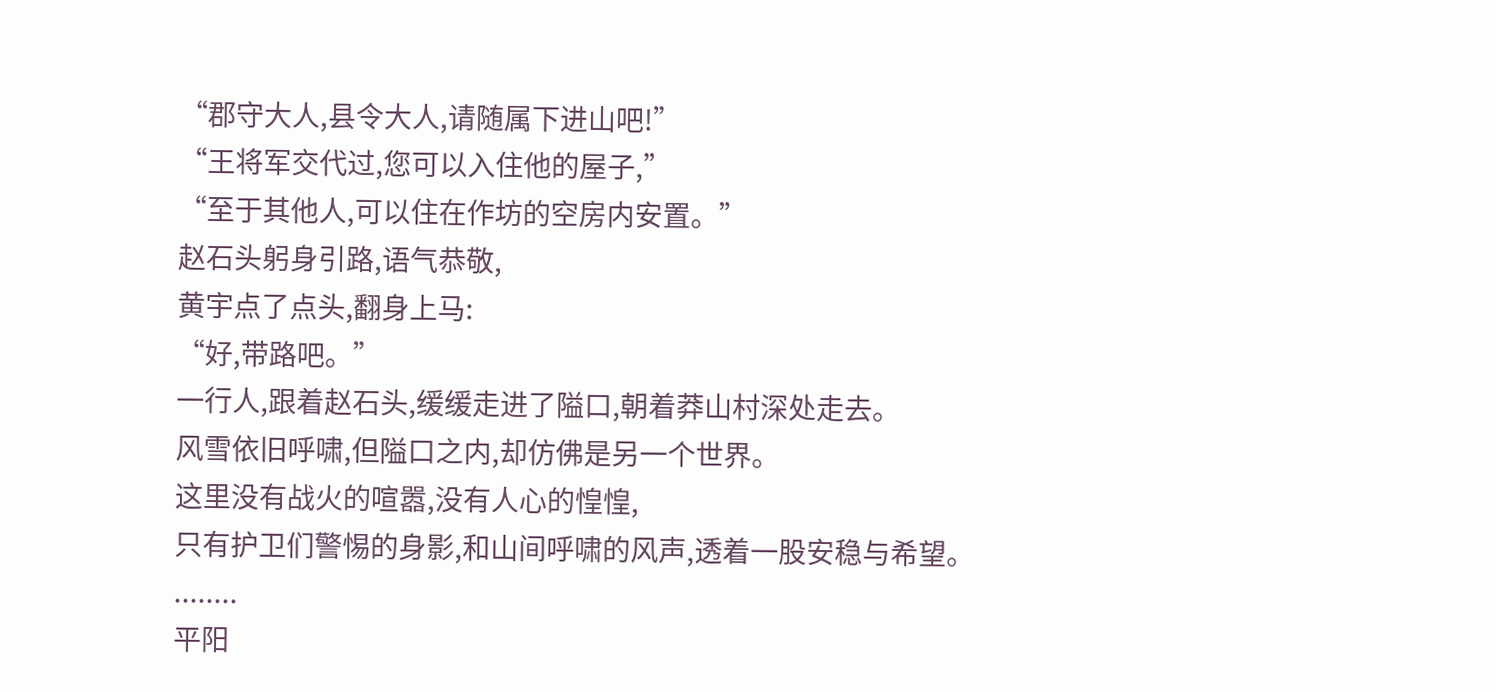“郡守大人,县令大人,请随属下进山吧!”
“王将军交代过,您可以入住他的屋子,”
“至于其他人,可以住在作坊的空房内安置。”
赵石头躬身引路,语气恭敬,
黄宇点了点头,翻身上马:
“好,带路吧。”
一行人,跟着赵石头,缓缓走进了隘口,朝着莽山村深处走去。
风雪依旧呼啸,但隘口之内,却仿佛是另一个世界。
这里没有战火的喧嚣,没有人心的惶惶,
只有护卫们警惕的身影,和山间呼啸的风声,透着一股安稳与希望。
........
平阳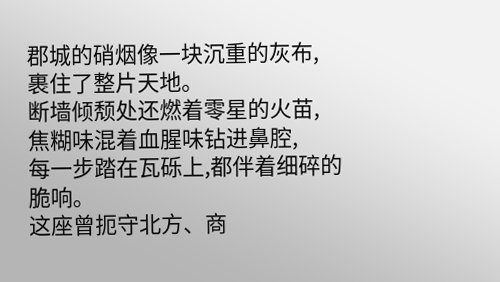郡城的硝烟像一块沉重的灰布,
裹住了整片天地。
断墙倾颓处还燃着零星的火苗,
焦糊味混着血腥味钻进鼻腔,
每一步踏在瓦砾上,都伴着细碎的脆响。
这座曾扼守北方、商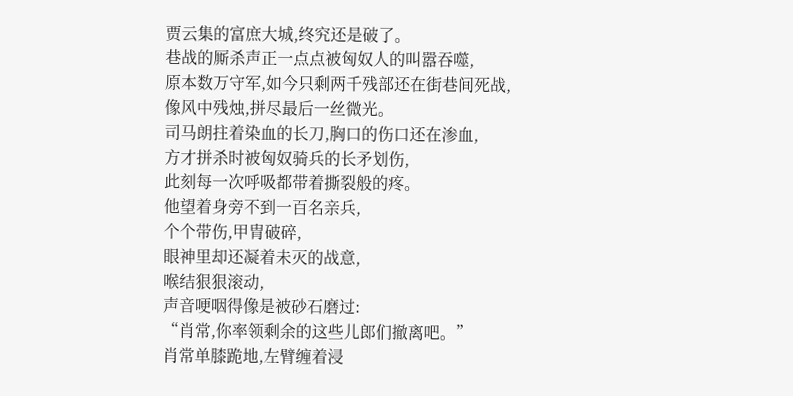贾云集的富庶大城,终究还是破了。
巷战的厮杀声正一点点被匈奴人的叫嚣吞噬,
原本数万守军,如今只剩两千残部还在街巷间死战,
像风中残烛,拼尽最后一丝微光。
司马朗拄着染血的长刀,胸口的伤口还在渗血,
方才拼杀时被匈奴骑兵的长矛划伤,
此刻每一次呼吸都带着撕裂般的疼。
他望着身旁不到一百名亲兵,
个个带伤,甲胄破碎,
眼神里却还凝着未灭的战意,
喉结狠狠滚动,
声音哽咽得像是被砂石磨过:
“肖常,你率领剩余的这些儿郎们撤离吧。”
肖常单膝跪地,左臂缠着浸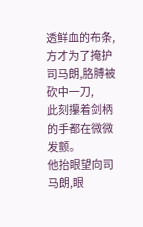透鲜血的布条,
方才为了掩护司马朗,胳膊被砍中一刀,
此刻攥着剑柄的手都在微微发颤。
他抬眼望向司马朗,眼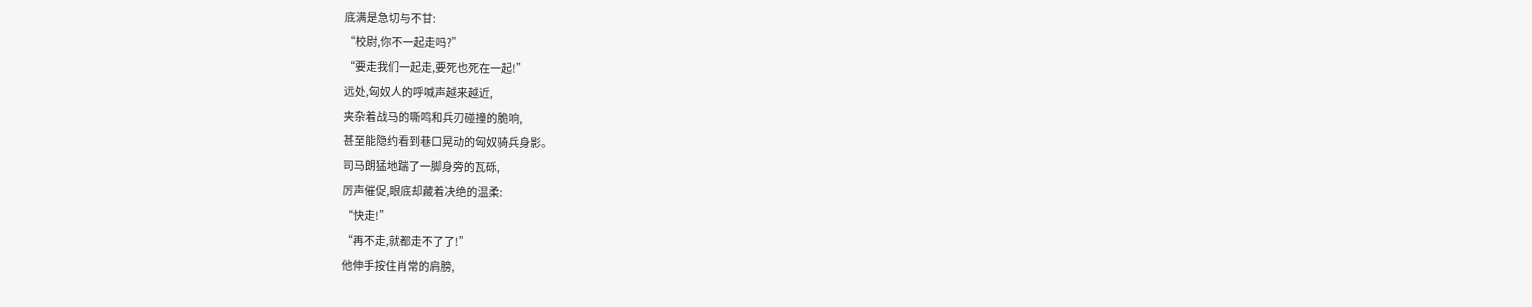底满是急切与不甘:
“校尉,你不一起走吗?”
“要走我们一起走,要死也死在一起!”
远处,匈奴人的呼喊声越来越近,
夹杂着战马的嘶鸣和兵刃碰撞的脆响,
甚至能隐约看到巷口晃动的匈奴骑兵身影。
司马朗猛地踹了一脚身旁的瓦砾,
厉声催促,眼底却藏着决绝的温柔:
“快走!”
“再不走,就都走不了了!”
他伸手按住肖常的肩膀,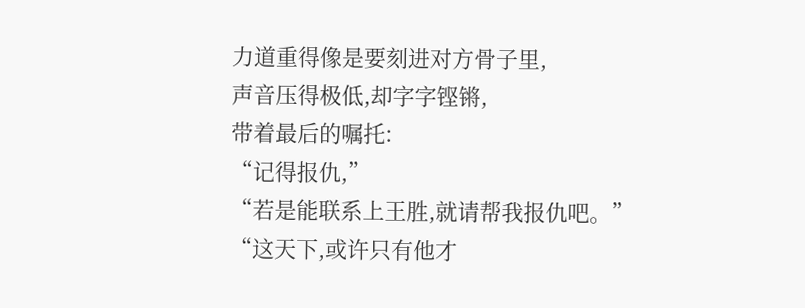力道重得像是要刻进对方骨子里,
声音压得极低,却字字铿锵,
带着最后的嘱托:
“记得报仇,”
“若是能联系上王胜,就请帮我报仇吧。”
“这天下,或许只有他才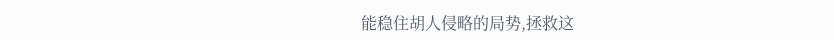能稳住胡人侵略的局势,拯救这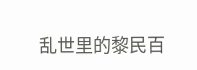乱世里的黎民百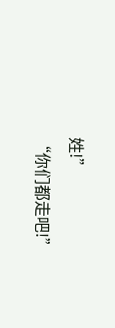姓!”
“你们都走吧!”